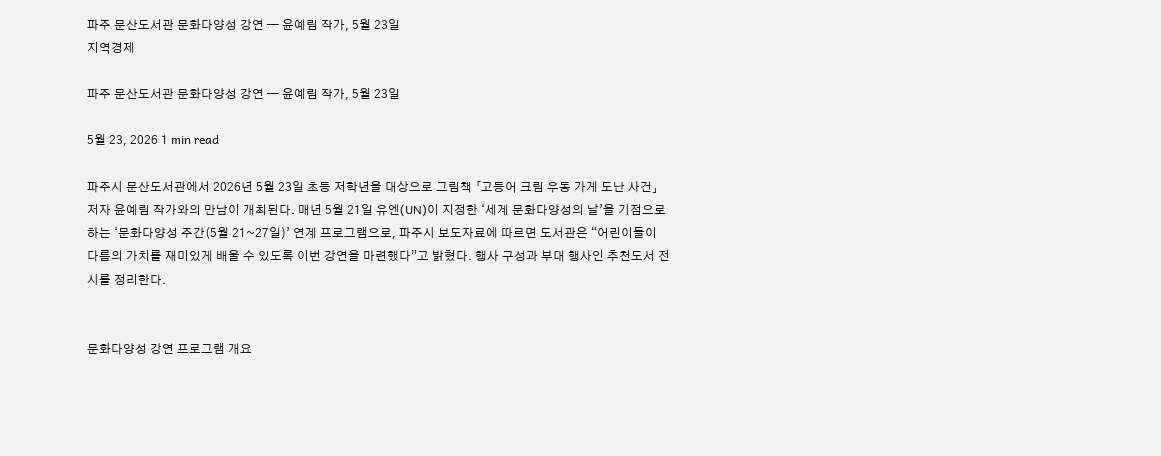파주 문산도서관 문화다양성 강연 — 윤예림 작가, 5월 23일
지역경제

파주 문산도서관 문화다양성 강연 — 윤예림 작가, 5월 23일

5월 23, 2026 1 min read

파주시 문산도서관에서 2026년 5월 23일 초등 저학년을 대상으로 그림책 「고등어 크림 우동 가게 도난 사건」 저자 윤예림 작가와의 만남이 개최된다. 매년 5월 21일 유엔(UN)이 지정한 ‘세계 문화다양성의 날’을 기점으로 하는 ‘문화다양성 주간(5월 21~27일)’ 연계 프로그램으로, 파주시 보도자료에 따르면 도서관은 “어린이들이 다름의 가치를 재미있게 배울 수 있도록 이번 강연을 마련했다”고 밝혔다. 행사 구성과 부대 행사인 추천도서 전시를 정리한다.


문화다양성 강연 프로그램 개요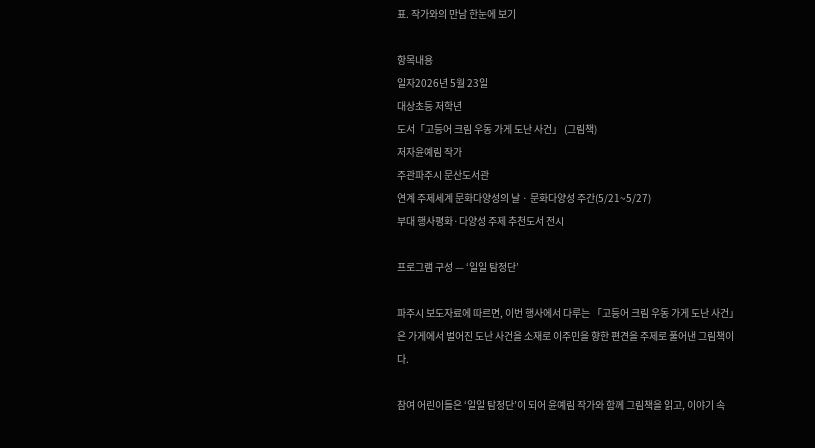표. 작가와의 만남 한눈에 보기

항목내용
일자2026년 5월 23일
대상초등 저학년
도서「고등어 크림 우동 가게 도난 사건」 (그림책)
저자윤예림 작가
주관파주시 문산도서관
연계 주제세계 문화다양성의 날 · 문화다양성 주간(5/21~5/27)
부대 행사평화·다양성 주제 추천도서 전시

프로그램 구성 — ‘일일 탐정단’

파주시 보도자료에 따르면, 이번 행사에서 다루는 「고등어 크림 우동 가게 도난 사건」은 가게에서 벌어진 도난 사건을 소재로 이주민을 향한 편견을 주제로 풀어낸 그림책이다.

참여 어린이들은 ‘일일 탐정단’이 되어 윤예림 작가와 함께 그림책을 읽고, 이야기 속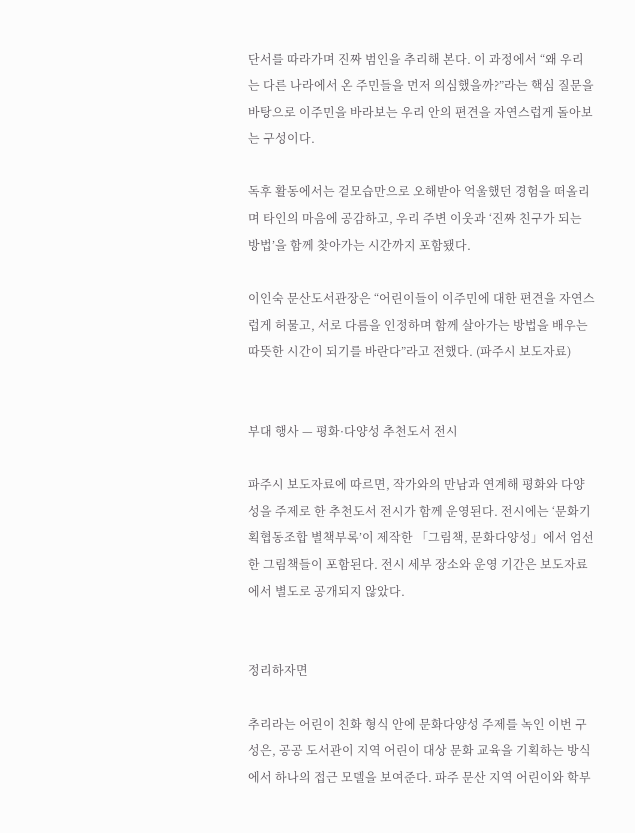단서를 따라가며 진짜 범인을 추리해 본다. 이 과정에서 “왜 우리는 다른 나라에서 온 주민들을 먼저 의심했을까?”라는 핵심 질문을 바탕으로 이주민을 바라보는 우리 안의 편견을 자연스럽게 돌아보는 구성이다.

독후 활동에서는 겉모습만으로 오해받아 억울했던 경험을 떠올리며 타인의 마음에 공감하고, 우리 주변 이웃과 ‘진짜 친구가 되는 방법’을 함께 찾아가는 시간까지 포함됐다.

이인숙 문산도서관장은 “어린이들이 이주민에 대한 편견을 자연스럽게 허물고, 서로 다름을 인정하며 함께 살아가는 방법을 배우는 따뜻한 시간이 되기를 바란다”라고 전했다. (파주시 보도자료)


부대 행사 — 평화·다양성 추천도서 전시

파주시 보도자료에 따르면, 작가와의 만남과 연계해 평화와 다양성을 주제로 한 추천도서 전시가 함께 운영된다. 전시에는 ‘문화기획협동조합 별책부록’이 제작한 「그림책, 문화다양성」에서 엄선한 그림책들이 포함된다. 전시 세부 장소와 운영 기간은 보도자료에서 별도로 공개되지 않았다.


정리하자면

추리라는 어린이 친화 형식 안에 문화다양성 주제를 녹인 이번 구성은, 공공 도서관이 지역 어린이 대상 문화 교육을 기획하는 방식에서 하나의 접근 모델을 보여준다. 파주 문산 지역 어린이와 학부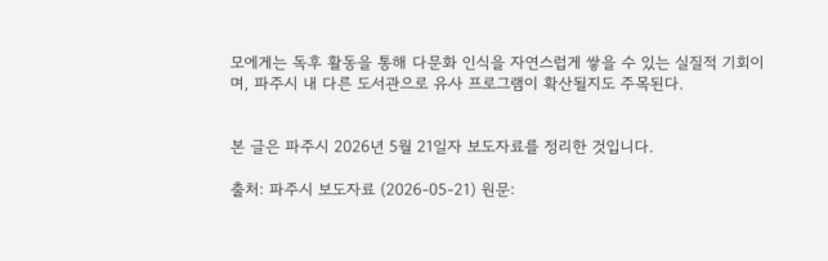모에게는 독후 활동을 통해 다문화 인식을 자연스럽게 쌓을 수 있는 실질적 기회이며, 파주시 내 다른 도서관으로 유사 프로그램이 확산될지도 주목된다.


본 글은 파주시 2026년 5월 21일자 보도자료를 정리한 것입니다.

출처: 파주시 보도자료 (2026-05-21) 원문: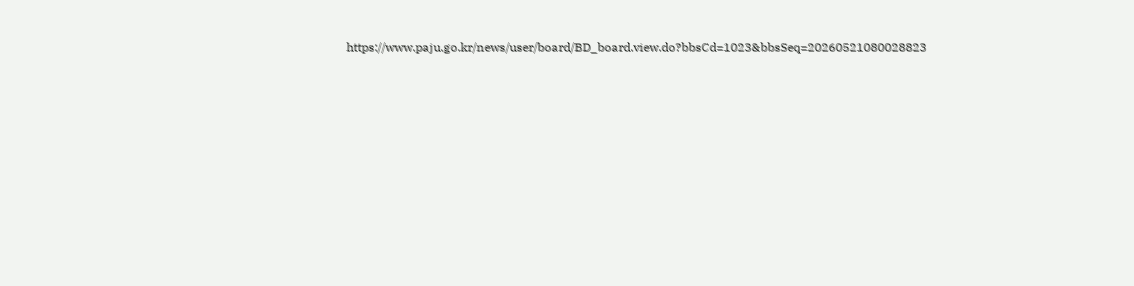https://www.paju.go.kr/news/user/board/BD_board.view.do?bbsCd=1023&bbsSeq=20260521080028823